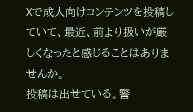Xで成人向けコンテンツを投稿していて、最近、前より扱いが厳しくなったと感じることはありませんか。
投稿は出せている。警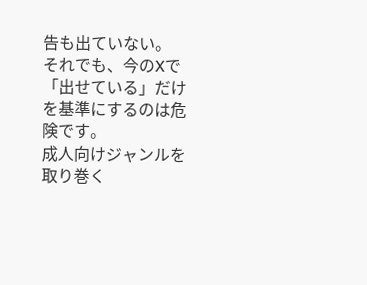告も出ていない。
それでも、今のXで「出せている」だけを基準にするのは危険です。
成人向けジャンルを取り巻く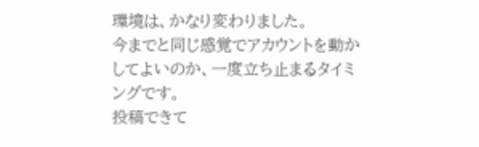環境は、かなり変わりました。
今までと同じ感覚でアカウントを動かしてよいのか、一度立ち止まるタイミングです。
投稿できて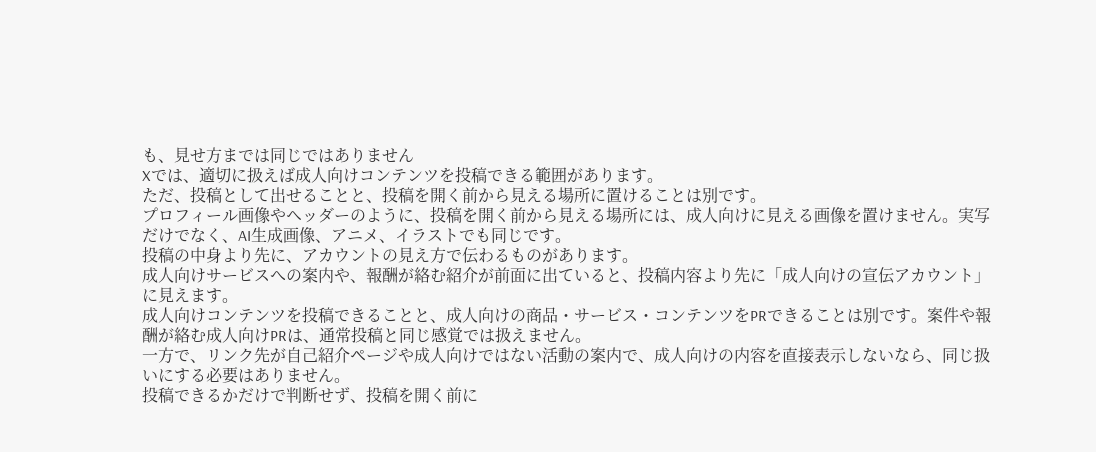も、見せ方までは同じではありません
Xでは、適切に扱えば成人向けコンテンツを投稿できる範囲があります。
ただ、投稿として出せることと、投稿を開く前から見える場所に置けることは別です。
プロフィール画像やヘッダーのように、投稿を開く前から見える場所には、成人向けに見える画像を置けません。実写だけでなく、AI生成画像、アニメ、イラストでも同じです。
投稿の中身より先に、アカウントの見え方で伝わるものがあります。
成人向けサービスへの案内や、報酬が絡む紹介が前面に出ていると、投稿内容より先に「成人向けの宣伝アカウント」に見えます。
成人向けコンテンツを投稿できることと、成人向けの商品・サービス・コンテンツをPRできることは別です。案件や報酬が絡む成人向けPRは、通常投稿と同じ感覚では扱えません。
一方で、リンク先が自己紹介ページや成人向けではない活動の案内で、成人向けの内容を直接表示しないなら、同じ扱いにする必要はありません。
投稿できるかだけで判断せず、投稿を開く前に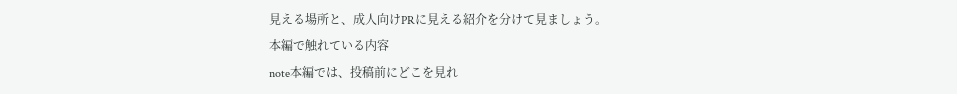見える場所と、成人向けPRに見える紹介を分けて見ましょう。
本編で触れている内容
note本編では、投稿前にどこを見れ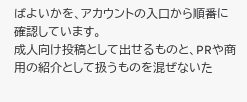ばよいかを、アカウントの入口から順番に確認しています。
成人向け投稿として出せるものと、PRや商用の紹介として扱うものを混ぜないた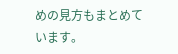めの見方もまとめています。